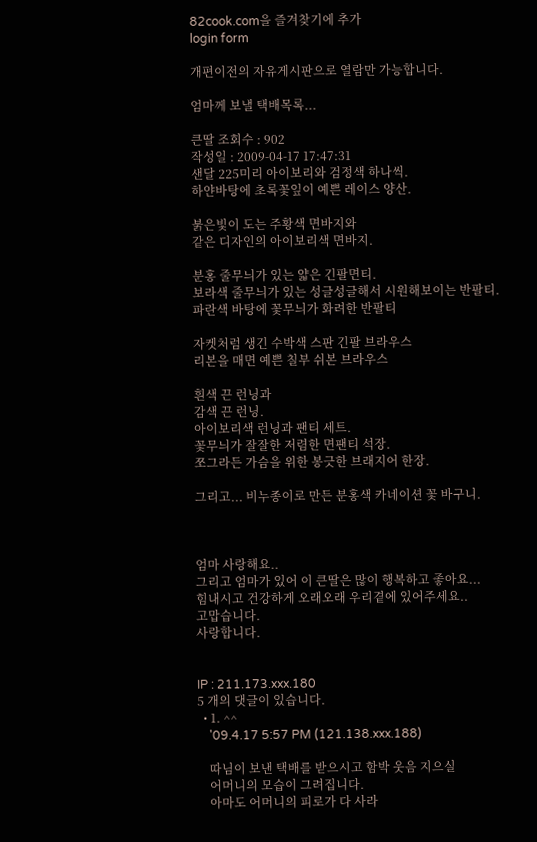82cook.com을 즐겨찾기에 추가
login form

개편이전의 자유게시판으로 열람만 가능합니다.

엄마께 보낼 택배목록...

큰딸 조회수 : 902
작성일 : 2009-04-17 17:47:31
샌달 225미리 아이보리와 검정색 하나씩.
하얀바탕에 초록꽃잎이 예쁜 레이스 양산.

붉은빛이 도는 주황색 면바지와
같은 디자인의 아이보리색 면바지.

분홍 줄무늬가 있는 얇은 긴팔면티.
보라색 줄무늬가 있는 성글성글해서 시원해보이는 반팔티.
파란색 바탕에 꽃무늬가 화려한 반팔티

자켓처럼 생긴 수박색 스판 긴팔 브라우스
리본을 매면 예쁜 칠부 쉬본 브라우스

흰색 끈 런닝과
감색 끈 런닝.
아이보리색 런닝과 팬티 세트.
꽃무늬가 잘잘한 저렴한 면팬티 석장.
쪼그라든 가슴을 위한 봉긋한 브래지어 한장.

그리고... 비누종이로 만든 분홍색 카네이션 꽃 바구니.



엄마 사랑해요..
그리고 엄마가 있어 이 큰딸은 많이 행복하고 좋아요...
힘내시고 건강하게 오래오래 우리곁에 있어주세요..
고맙습니다.
사랑합니다.


IP : 211.173.xxx.180
5 개의 댓글이 있습니다.
  • 1. ^^
    '09.4.17 5:57 PM (121.138.xxx.188)

    따님이 보낸 택배를 받으시고 함박 웃음 지으실
    어머니의 모습이 그려집니다.
    아마도 어머니의 피로가 다 사라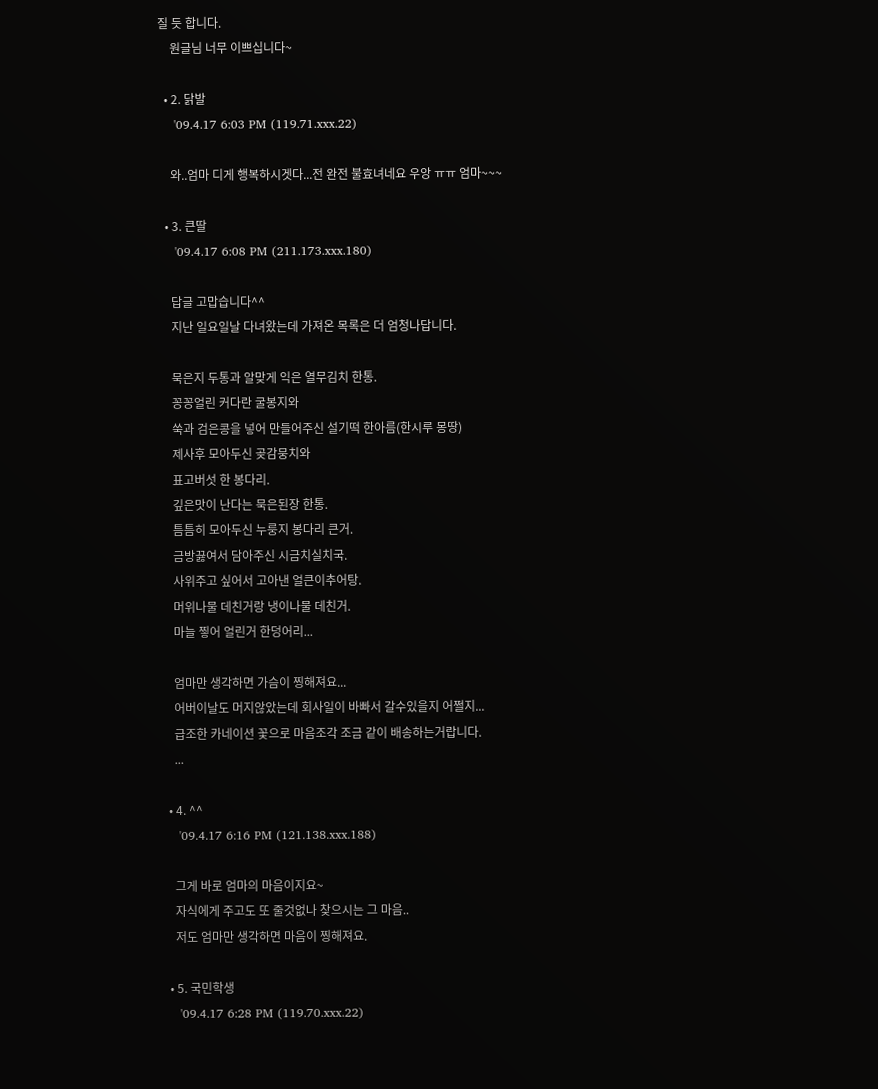질 듯 합니다.
    원글님 너무 이쁘십니다~

  • 2. 닭발
    '09.4.17 6:03 PM (119.71.xxx.22)

    와..엄마 디게 행복하시겟다...전 완전 불효녀네요 우앙 ㅠㅠ 엄마~~~

  • 3. 큰딸
    '09.4.17 6:08 PM (211.173.xxx.180)

    답글 고맙습니다^^
    지난 일요일날 다녀왔는데 가져온 목록은 더 엄청나답니다.

    묵은지 두통과 알맞게 익은 열무김치 한통.
    꽁꽁얼린 커다란 굴봉지와
    쑥과 검은콩을 넣어 만들어주신 설기떡 한아름(한시루 몽땅)
    제사후 모아두신 곶감뭉치와
    표고버섯 한 봉다리.
    깊은맛이 난다는 묵은된장 한통.
    틈틈히 모아두신 누룽지 봉다리 큰거.
    금방끓여서 담아주신 시금치실치국.
    사위주고 싶어서 고아낸 얼큰이추어탕.
    머위나물 데친거랑 냉이나물 데친거.
    마늘 찧어 얼린거 한덩어리...

    엄마만 생각하면 가슴이 찡해져요...
    어버이날도 머지않았는데 회사일이 바빠서 갈수있을지 어쩔지...
    급조한 카네이션 꽃으로 마음조각 조금 같이 배송하는거랍니다.
    ...

  • 4. ^^
    '09.4.17 6:16 PM (121.138.xxx.188)

    그게 바로 엄마의 마음이지요~
    자식에게 주고도 또 줄것없나 찾으시는 그 마음..
    저도 엄마만 생각하면 마음이 찡해져요.

  • 5. 국민학생
    '09.4.17 6:28 PM (119.70.xxx.22)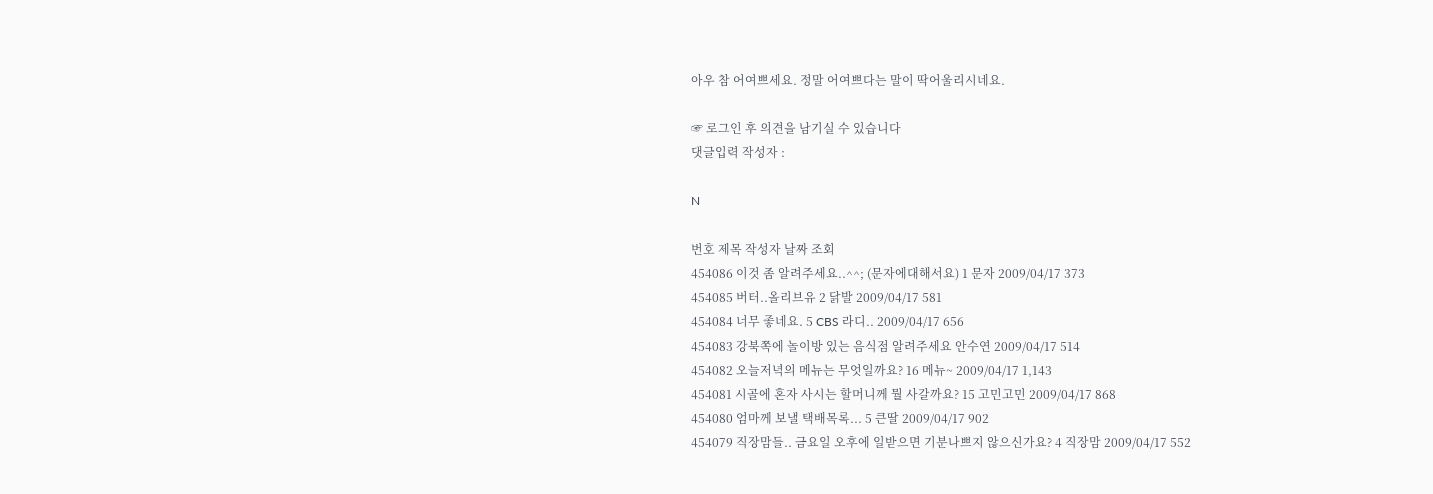아우 참 어여쁘세요. 정말 어여쁘다는 말이 딱어울리시네요.

☞ 로그인 후 의견을 남기실 수 있습니다
댓글입력 작성자 :

N

번호 제목 작성자 날짜 조회
454086 이것 좀 알려주세요..^^; (문자에대해서요) 1 문자 2009/04/17 373
454085 버터..올리브유 2 닭발 2009/04/17 581
454084 너무 좋네요. 5 CBS 라디.. 2009/04/17 656
454083 강북쪽에 놀이방 있는 음식점 알려주세요 안수연 2009/04/17 514
454082 오늘저녁의 메뉴는 무엇일까요? 16 메뉴~ 2009/04/17 1,143
454081 시골에 혼자 사시는 할머니께 뭘 사갈까요? 15 고민고민 2009/04/17 868
454080 엄마께 보낼 택배목록... 5 큰딸 2009/04/17 902
454079 직장맘들.. 금요일 오후에 일받으면 기분나쁘지 않으신가요? 4 직장맘 2009/04/17 552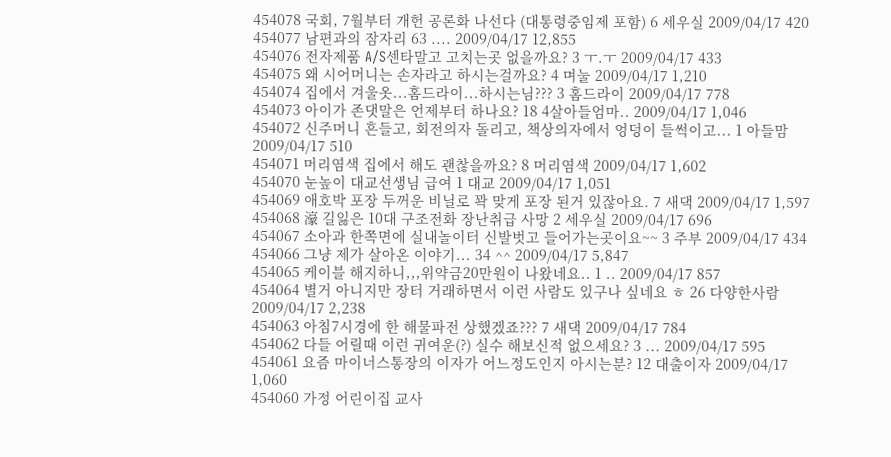454078 국회, 7월부터 개헌 공론화 나선다 (대통령중임제 포함) 6 세우실 2009/04/17 420
454077 남편과의 잠자리 63 .... 2009/04/17 12,855
454076 전자제품 A/S센타말고 고치는곳 없을까요? 3 ㅜ.ㅜ 2009/04/17 433
454075 왜 시어머니는 손자라고 하시는걸까요? 4 며눌 2009/04/17 1,210
454074 집에서 겨울옷...홈드라이...하시는님??? 3 홈드라이 2009/04/17 778
454073 아이가 존댓말은 언제부터 하나요? 18 4살아들엄마.. 2009/04/17 1,046
454072 신주머니 흔들고, 회전의자 돌리고, 책상의자에서 엉덩이 들썩이고... 1 아들맘 2009/04/17 510
454071 머리염색 집에서 해도 괜찮을까요? 8 머리염색 2009/04/17 1,602
454070 눈높이 대교선생님 급여 1 대교 2009/04/17 1,051
454069 애호박 포장 두꺼운 비닐로 꽉 맞게 포장 된거 있잖아요. 7 새댁 2009/04/17 1,597
454068 濠 길잃은 10대 구조전화 장난취급 사망 2 세우실 2009/04/17 696
454067 소아과 한쪽면에 실내놀이터 신발벗고 들어가는곳이요~~ 3 주부 2009/04/17 434
454066 그냥 제가 살아온 이야기... 34 ^^ 2009/04/17 5,847
454065 케이블 해지하니,,,위약금20만원이 나왔네요.. 1 .. 2009/04/17 857
454064 별거 아니지만 장터 거래하면서 이런 사람도 있구나 싶네요 ㅎ 26 다양한사람 2009/04/17 2,238
454063 아침7시경에 한 해물파전 상했겠죠??? 7 새댁 2009/04/17 784
454062 다들 어릴때 이런 귀여운(?) 실수 해보신적 없으세요? 3 ... 2009/04/17 595
454061 요즘 마이너스통장의 이자가 어느정도인지 아시는분? 12 대출이자 2009/04/17 1,060
454060 가정 어린이집 교사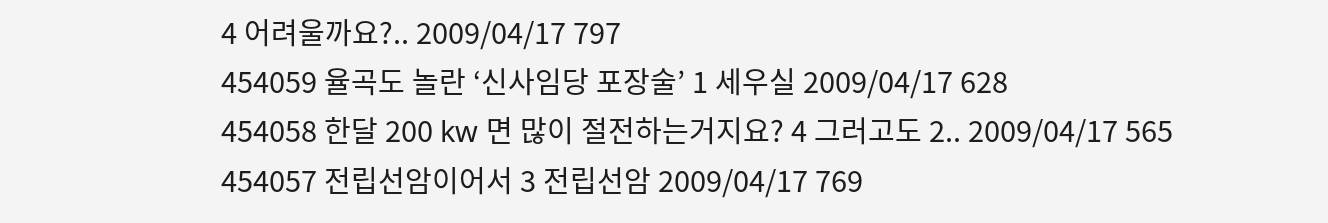4 어려울까요?.. 2009/04/17 797
454059 율곡도 놀란 ‘신사임당 포장술’ 1 세우실 2009/04/17 628
454058 한달 200 kw 면 많이 절전하는거지요? 4 그러고도 2.. 2009/04/17 565
454057 전립선암이어서 3 전립선암 2009/04/17 769